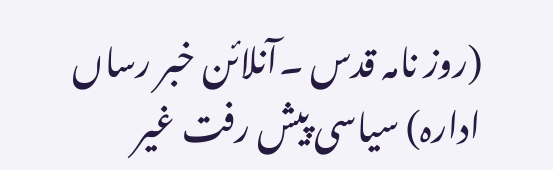(روز نامہ قدس ۔آنلائن خبر رساں ادارہ) سیاسی پیش رفت غیر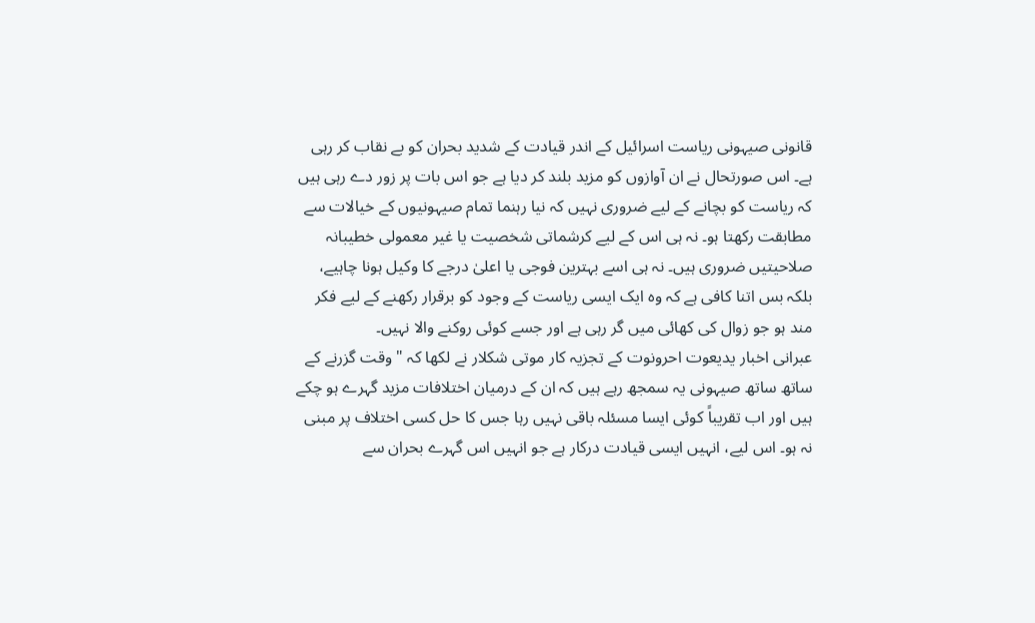قانونی صیہونی ریاست اسرائیل کے اندر قیادت کے شدید بحران کو بے نقاب کر رہی ہے۔ اس صورتحال نے ان آوازوں کو مزید بلند کر دیا ہے جو اس بات پر زور دے رہی ہیں کہ ریاست کو بچانے کے لیے ضروری نہیں کہ نیا رہنما تمام صیہونیوں کے خیالات سے مطابقت رکھتا ہو۔ نہ ہی اس کے لیے کرشماتی شخصیت یا غیر معمولی خطیبانہ صلاحیتیں ضروری ہیں۔ نہ ہی اسے بہترین فوجی یا اعلیٰ درجے کا وکیل ہونا چاہیے، بلکہ بس اتنا کافی ہے کہ وہ ایک ایسی ریاست کے وجود کو برقرار رکھنے کے لیے فکر مند ہو جو زوال کی کھائی میں گر رہی ہے اور جسے کوئی روکنے والا نہیں۔
عبرانی اخبار یدیعوت احرونوت کے تجزیہ کار موتی شکلار نے لکھا کہ "وقت گزرنے کے ساتھ ساتھ صیہونی یہ سمجھ رہے ہیں کہ ان کے درمیان اختلافات مزید گہرے ہو چکے ہیں اور اب تقریباً کوئی ایسا مسئلہ باقی نہیں رہا جس کا حل کسی اختلاف پر مبنی نہ ہو۔ اس لیے، انہیں ایسی قیادت درکار ہے جو انہیں اس گہرے بحران سے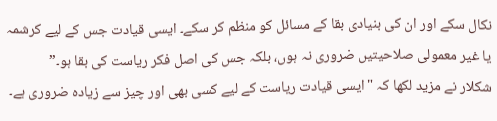نکال سکے اور ان کی بنیادی بقا کے مسائل کو منظم کر سکے۔ ایسی قیادت جس کے لیے کرشمہ یا غیر معمولی صلاحیتیں ضروری نہ ہوں، بلکہ جس کی اصل فکر ریاست کی بقا ہو۔”
شکلار نے مزید لکھا کہ "ایسی قیادت ریاست کے لیے کسی بھی اور چیز سے زیادہ ضروری ہے۔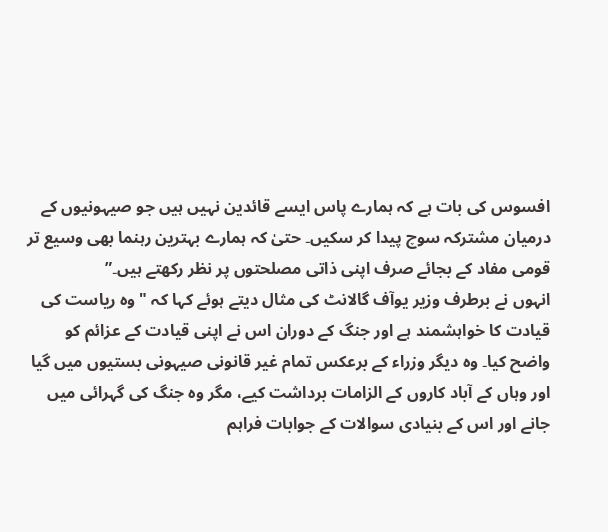افسوس کی بات ہے کہ ہمارے پاس ایسے قائدین نہیں ہیں جو صیہونیوں کے درمیان مشترکہ سوچ پیدا کر سکیں۔ حتیٰ کہ ہمارے بہترین رہنما بھی وسیع تر قومی مفاد کے بجائے صرف اپنی ذاتی مصلحتوں پر نظر رکھتے ہیں۔”
انہوں نے برطرف وزیر یوآف گالانٹ کی مثال دیتے ہوئے کہا کہ "وہ ریاست کی قیادت کا خواہشمند ہے اور جنگ کے دوران اس نے اپنی قیادت کے عزائم کو واضح کیا۔ وہ دیگر وزراء کے برعکس تمام غیر قانونی صیہونی بستیوں میں گیا اور وہاں کے آباد کاروں کے الزامات برداشت کیے، مگر وہ جنگ کی گہرائی میں جانے اور اس کے بنیادی سوالات کے جوابات فراہم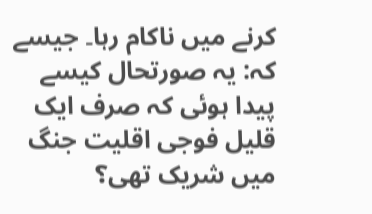کرنے میں ناکام رہا۔ جیسے کہ: یہ صورتحال کیسے پیدا ہوئی کہ صرف ایک قلیل فوجی اقلیت جنگ میں شریک تھی؟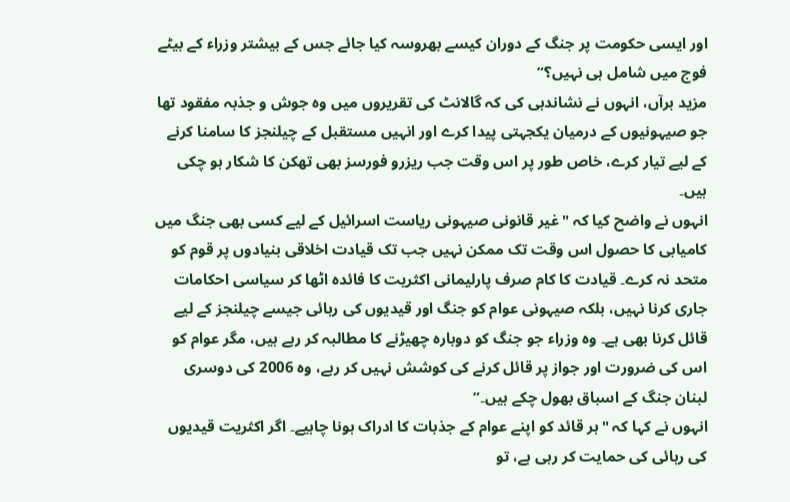اور ایسی حکومت پر جنگ کے دوران کیسے بھروسہ کیا جائے جس کے بیشتر وزراء کے بیٹے فوج میں شامل ہی نہیں؟”
مزید برآں، انہوں نے نشاندہی کی کہ گالانٹ کی تقریروں میں وہ جوش و جذبہ مفقود تھا جو صیہونیوں کے درمیان یکجہتی پیدا کرے اور انہیں مستقبل کے چیلنجز کا سامنا کرنے کے لیے تیار کرے، خاص طور پر اس وقت جب ریزرو فورسز بھی تھکن کا شکار ہو چکی ہیں۔
انہوں نے واضح کیا کہ "غیر قانونی صیہونی ریاست اسرائیل کے لیے کسی بھی جنگ میں کامیابی کا حصول اس وقت تک ممکن نہیں جب تک قیادت اخلاقی بنیادوں پر قوم کو متحد نہ کرے۔ قیادت کا کام صرف پارلیمانی اکثریت کا فائدہ اٹھا کر سیاسی احکامات جاری کرنا نہیں، بلکہ صیہونی عوام کو جنگ اور قیدیوں کی رہائی جیسے چیلنجز کے لیے قائل کرنا بھی ہے۔ وہ وزراء جو جنگ کو دوبارہ چھیڑنے کا مطالبہ کر رہے ہیں، مگر عوام کو اس کی ضرورت اور جواز پر قائل کرنے کی کوشش نہیں کر رہے، وہ 2006 کی دوسری لبنان جنگ کے اسباق بھول چکے ہیں۔”
انہوں نے کہا کہ "ہر قائد کو اپنے عوام کے جذبات کا ادراک ہونا چاہیے۔ اگر اکثریت قیدیوں کی رہائی کی حمایت کر رہی ہے، تو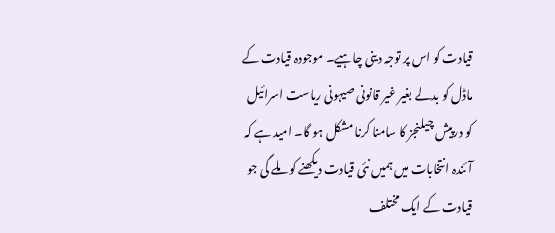قیادت کو اس پر توجہ دینی چاہیے۔ موجودہ قیادت کے ماڈل کو بدلے بغیر غیر قانونی صیہونی ریاست اسرائیل کو درپیش چیلنجز کا سامنا کرنا مشکل ہو گا۔ امید ہے کہ آئندہ انتخابات میں ہمیں نئی قیادت دیکھنے کو ملے گی جو قیادت کے ایک مختلف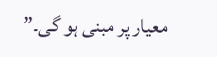معیار پر مبنی ہو گی۔”